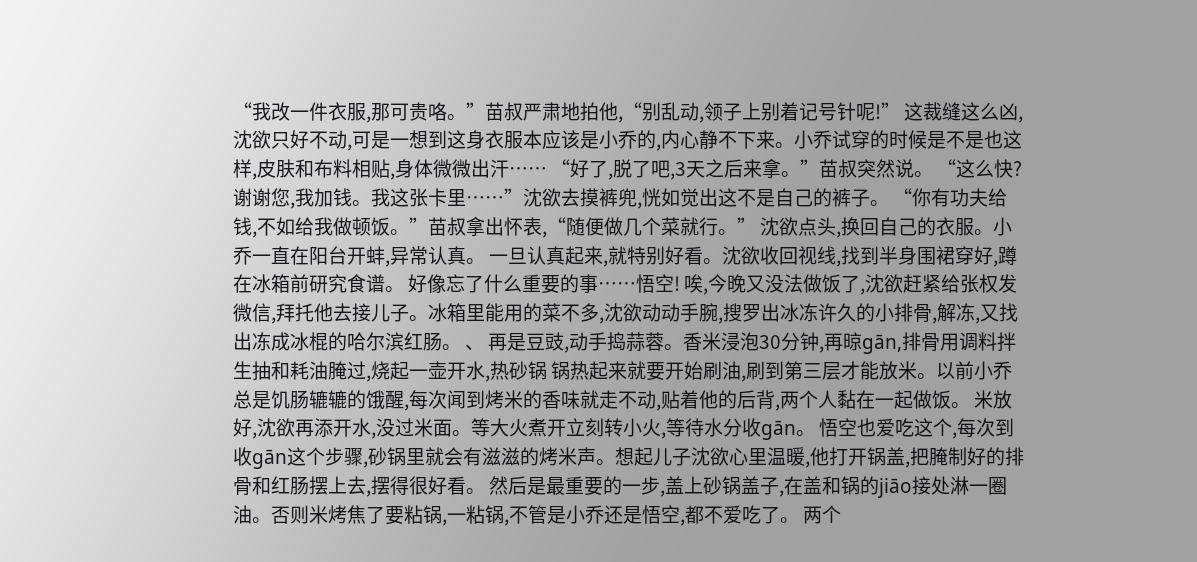“我改一件衣服,那可贵咯。”苗叔严肃地拍他,“别乱动,领子上别着记号针呢!” 这裁缝这么凶,沈欲只好不动,可是一想到这身衣服本应该是小乔的,内心静不下来。小乔试穿的时候是不是也这样,皮肤和布料相贴,身体微微出汗…… “好了,脱了吧,3天之后来拿。”苗叔突然说。 “这么快?谢谢您,我加钱。我这张卡里……”沈欲去摸裤兜,恍如觉出这不是自己的裤子。 “你有功夫给钱,不如给我做顿饭。”苗叔拿出怀表,“随便做几个菜就行。” 沈欲点头,换回自己的衣服。小乔一直在阳台开蚌,异常认真。 一旦认真起来,就特别好看。沈欲收回视线,找到半身围裙穿好,蹲在冰箱前研究食谱。 好像忘了什么重要的事……悟空! 唉,今晚又没法做饭了,沈欲赶紧给张权发微信,拜托他去接儿子。冰箱里能用的菜不多,沈欲动动手腕,搜罗出冰冻许久的小排骨,解冻,又找出冻成冰棍的哈尔滨红肠。 、 再是豆豉,动手捣蒜蓉。香米浸泡30分钟,再晾gān,排骨用调料拌生抽和耗油腌过,烧起一壶开水,热砂锅 锅热起来就要开始刷油,刷到第三层才能放米。以前小乔总是饥肠辘辘的饿醒,每次闻到烤米的香味就走不动,贴着他的后背,两个人黏在一起做饭。 米放好,沈欲再添开水,没过米面。等大火煮开立刻转小火,等待水分收gān。 悟空也爱吃这个,每次到收gān这个步骤,砂锅里就会有滋滋的烤米声。想起儿子沈欲心里温暖,他打开锅盖,把腌制好的排骨和红肠摆上去,摆得很好看。 然后是最重要的一步,盖上砂锅盖子,在盖和锅的jiāo接处淋一圈油。否则米烤焦了要粘锅,一粘锅,不管是小乔还是悟空,都不爱吃了。 两个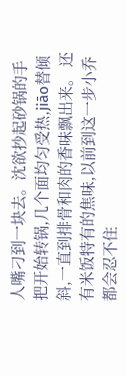人嘴刁到一块去。沈欲抄起砂锅的手把开始转锅,几个面均匀受热,jiāo替倾斜,一直到排骨和肉的香味飘出来。 还有米饭特有的焦味,以前到这一步小乔都会忍不住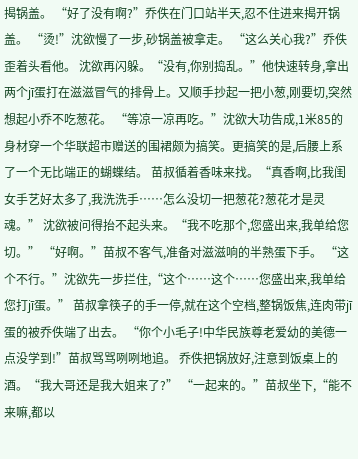揭锅盖。 “好了没有啊?”乔佚在门口站半天,忍不住进来揭开锅盖。 “烫!”沈欲慢了一步,砂锅盖被拿走。 “这么关心我?”乔佚歪着头看他。 沈欲再闪躲。“没有,你别捣乱。”他快速转身,拿出两个jī蛋打在滋滋冒气的排骨上。又顺手抄起一把小葱,刚要切,突然想起小乔不吃葱花。 “等凉一凉再吃。”沈欲大功告成,1米85的身材穿一个华联超市赠送的围裙颇为搞笑。更搞笑的是,后腰上系了一个无比端正的蝴蝶结。 苗叔循着香味来找。“真香啊,比我闺女手艺好太多了,我洗洗手……怎么没切一把葱花?葱花才是灵魂。” 沈欲被问得抬不起头来。“我不吃那个,您盛出来,我单给您切。” “好啊。”苗叔不客气,准备对滋滋响的半熟蛋下手。 “这个不行。”沈欲先一步拦住,“这个……这个……您盛出来,我单给您打jī蛋。” 苗叔拿筷子的手一停,就在这个空档,整锅饭焦,连肉带jī蛋的被乔佚端了出去。 “你个小毛子!中华民族尊老爱幼的美德一点没学到!”苗叔骂骂咧咧地追。 乔佚把锅放好,注意到饭桌上的酒。“我大哥还是我大姐来了?” “一起来的。”苗叔坐下,“能不来嘛,都以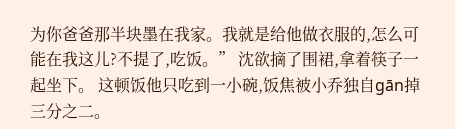为你爸爸那半块墨在我家。我就是给他做衣服的,怎么可能在我这儿?不提了,吃饭。” 沈欲摘了围裙,拿着筷子一起坐下。 这顿饭他只吃到一小碗,饭焦被小乔独自gān掉三分之二。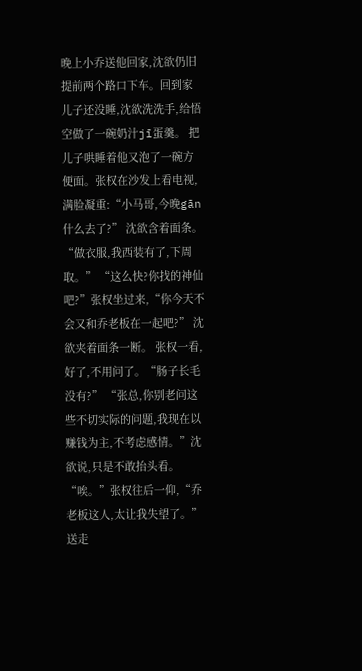晚上小乔送他回家,沈欲仍旧提前两个路口下车。回到家儿子还没睡,沈欲洗洗手,给悟空做了一碗奶汁jī蛋羹。 把儿子哄睡着他又泡了一碗方便面。张权在沙发上看电视,满脸凝重:“小马哥,今晚gān什么去了?” 沈欲含着面条。“做衣服,我西装有了,下周取。” “这么快?你找的神仙吧?”张权坐过来,“你今天不会又和乔老板在一起吧?” 沈欲夹着面条一断。 张权一看,好了,不用问了。“肠子长毛没有?” “张总,你别老问这些不切实际的问题,我现在以赚钱为主,不考虑感情。”沈欲说,只是不敢抬头看。 “唉。”张权往后一仰,“乔老板这人,太让我失望了。” 送走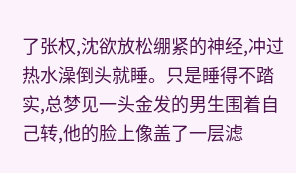了张权,沈欲放松绷紧的神经,冲过热水澡倒头就睡。只是睡得不踏实,总梦见一头金发的男生围着自己转,他的脸上像盖了一层滤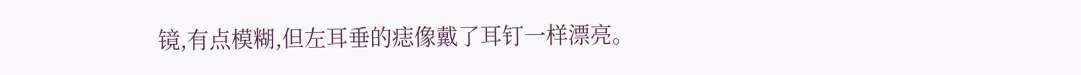镜,有点模糊,但左耳垂的痣像戴了耳钉一样漂亮。